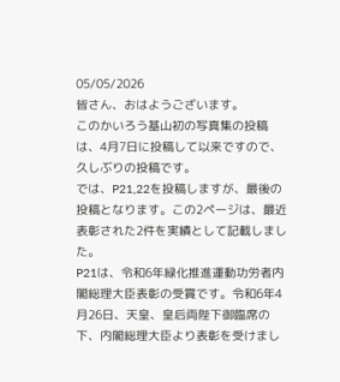05/05/2026
皆さん、おはようございます。
このかいろう基山初の写真集の投稿は、4月7日に投稿して以来ですので、久しぶりの投稿です。
では、P21,22を投稿しますが、最後の投稿となります。この2ページは、最近表彰された2件を実績として記載しました。
P21は、令和6年緑化推進運動功労者内閣総理大臣表彰の受賞です。令和6年4月26日、天皇、皇后両陛下御臨席の下、内閣総理大臣より表彰を受けまし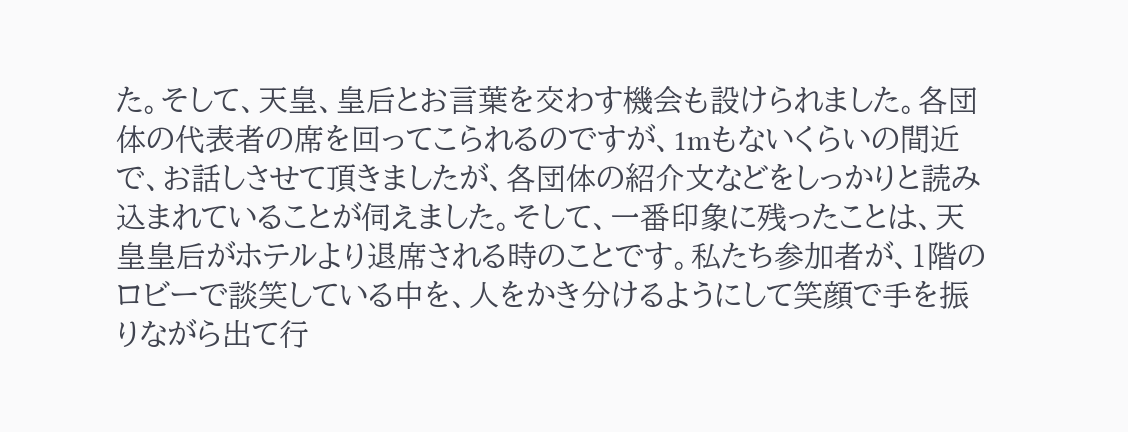た。そして、天皇、皇后とお言葉を交わす機会も設けられました。各団体の代表者の席を回ってこられるのですが、1mもないくらいの間近で、お話しさせて頂きましたが、各団体の紹介文などをしっかりと読み込まれていることが伺えました。そして、一番印象に残ったことは、天皇皇后がホテルより退席される時のことです。私たち参加者が、1階のロビーで談笑している中を、人をかき分けるようにして笑顔で手を振りながら出て行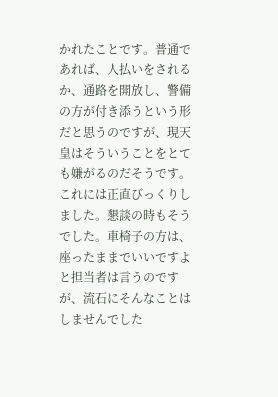かれたことです。普通であれば、人払いをされるか、通路を開放し、警備の方が付き添うという形だと思うのですが、現天皇はそういうことをとても嫌がるのだそうです。これには正直びっくりしました。懇談の時もそうでした。車椅子の方は、座ったままでいいですよと担当者は言うのですが、流石にそんなことはしませんでした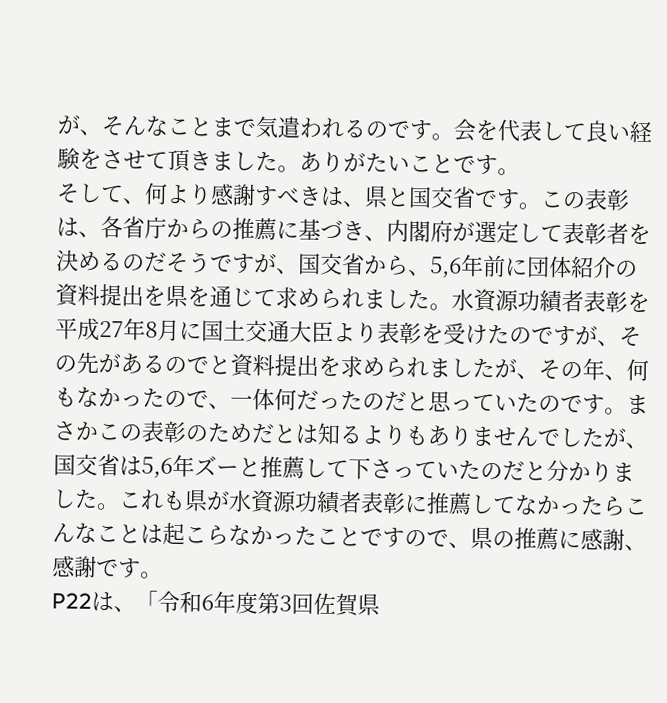が、そんなことまで気遣われるのです。会を代表して良い経験をさせて頂きました。ありがたいことです。
そして、何より感謝すべきは、県と国交省です。この表彰は、各省庁からの推薦に基づき、内閣府が選定して表彰者を決めるのだそうですが、国交省から、5,6年前に団体紹介の資料提出を県を通じて求められました。水資源功績者表彰を平成27年8月に国土交通大臣より表彰を受けたのですが、その先があるのでと資料提出を求められましたが、その年、何もなかったので、一体何だったのだと思っていたのです。まさかこの表彰のためだとは知るよりもありませんでしたが、国交省は5,6年ズーと推薦して下さっていたのだと分かりました。これも県が水資源功績者表彰に推薦してなかったらこんなことは起こらなかったことですので、県の推薦に感謝、感謝です。
P22は、「令和6年度第3回佐賀県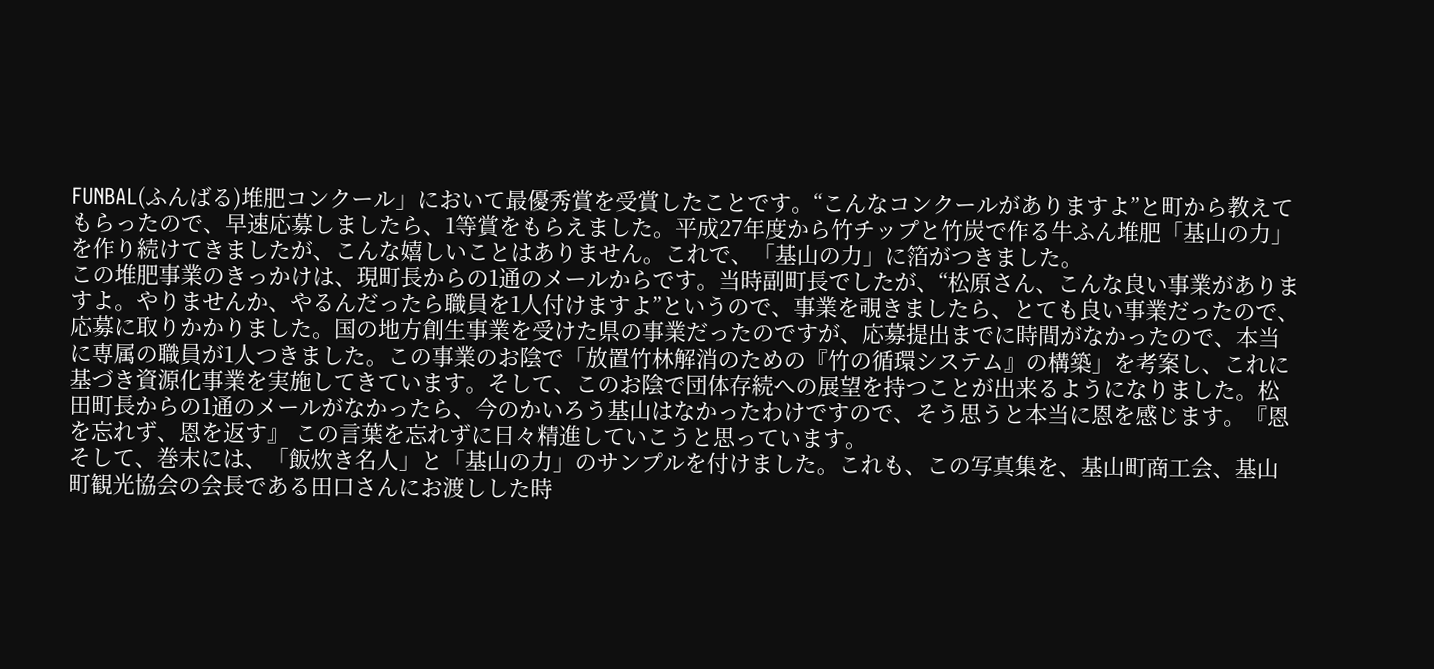FUNBAL(ふんばる)堆肥コンクール」において最優秀賞を受賞したことです。“こんなコンクールがありますよ”と町から教えてもらったので、早速応募しましたら、1等賞をもらえました。平成27年度から竹チップと竹炭で作る牛ふん堆肥「基山の力」を作り続けてきましたが、こんな嬉しいことはありません。これで、「基山の力」に箔がつきました。
この堆肥事業のきっかけは、現町長からの1通のメールからです。当時副町長でしたが、“松原さん、こんな良い事業がありますよ。やりませんか、やるんだったら職員を1人付けますよ”というので、事業を覗きましたら、とても良い事業だったので、応募に取りかかりました。国の地方創生事業を受けた県の事業だったのですが、応募提出までに時間がなかったので、本当に専属の職員が1人つきました。この事業のお陰で「放置竹林解消のための『竹の循環システム』の構築」を考案し、これに基づき資源化事業を実施してきています。そして、このお陰で団体存続への展望を持つことが出来るようになりました。松田町長からの1通のメールがなかったら、今のかいろう基山はなかったわけですので、そう思うと本当に恩を感じます。『恩を忘れず、恩を返す』 この言葉を忘れずに日々精進していこうと思っています。
そして、巻末には、「飯炊き名人」と「基山の力」のサンプルを付けました。これも、この写真集を、基山町商工会、基山町観光協会の会長である田口さんにお渡しした時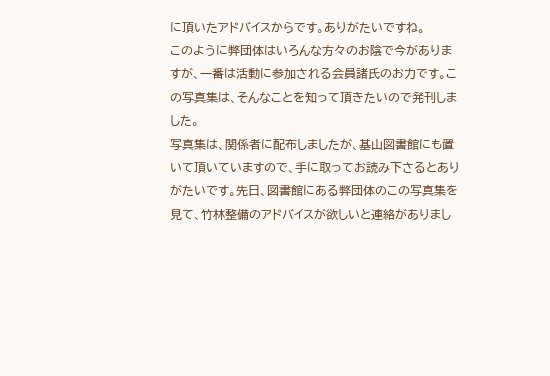に頂いたアドバイスからです。ありがたいですね。
このように弊団体はいろんな方々のお陰で今がありますが、一番は活動に参加される会員諸氏のお力です。この写真集は、そんなことを知って頂きたいので発刊しました。
写真集は、関係者に配布しましたが、基山図書館にも置いて頂いていますので、手に取ってお読み下さるとありがたいです。先日、図書館にある弊団体のこの写真集を見て、竹林整備のアドバイスが欲しいと連絡がありまし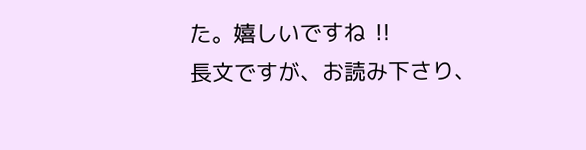た。嬉しいですね ‼
長文ですが、お読み下さり、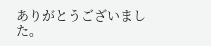ありがとうございました。